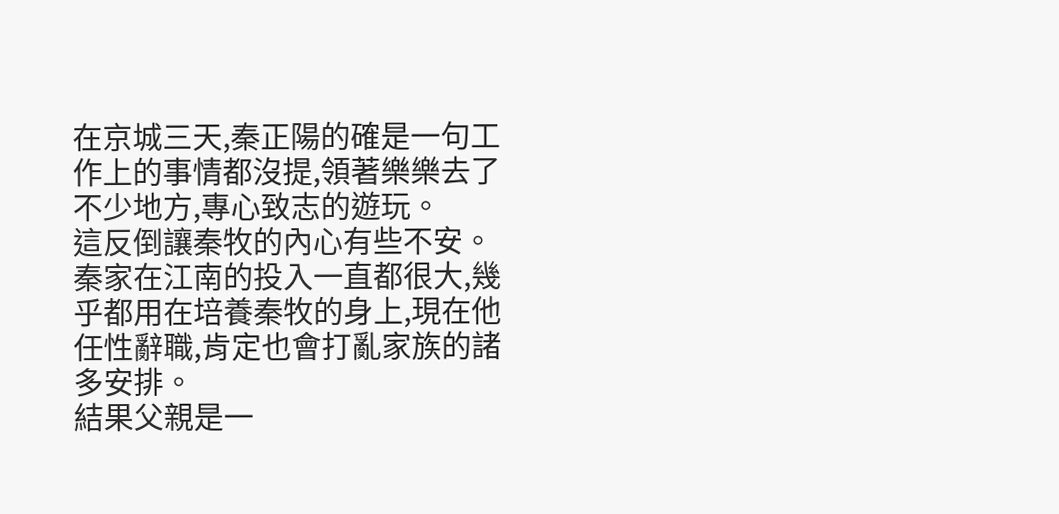在京城三天,秦正陽的確是一句工作上的事情都沒提,領著樂樂去了不少地方,專心致志的遊玩。
這反倒讓秦牧的內心有些不安。
秦家在江南的投入一直都很大,幾乎都用在培養秦牧的身上,現在他任性辭職,肯定也會打亂家族的諸多安排。
結果父親是一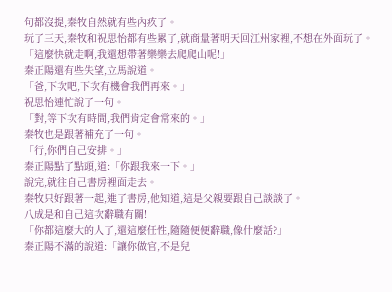句都沒提,秦牧自然就有些內疚了。
玩了三天,秦牧和祝思怡都有些累了,就商量著明天回江州家裡,不想在外面玩了。
「這麼快就走啊,我還想帶著樂樂去爬爬山呢!」
秦正陽還有些失望,立馬說道。
「爸,下次吧,下次有機會我們再來。」
祝思怡連忙說了一句。
「對,等下次有時間,我們肯定會常來的。」
秦牧也是跟著補充了一句。
「行,你們自己安排。」
秦正陽點了點頭,道:「你跟我來一下。」
說完,就往自己書房裡面走去。
秦牧只好跟著一起,進了書房,他知道,這是父親要跟自己談談了。
八成是和自己這次辭職有關!
「你都這麼大的人了,還這麼任性,隨隨便便辭職,像什麼話?」
秦正陽不滿的說道:「讓你做官,不是兒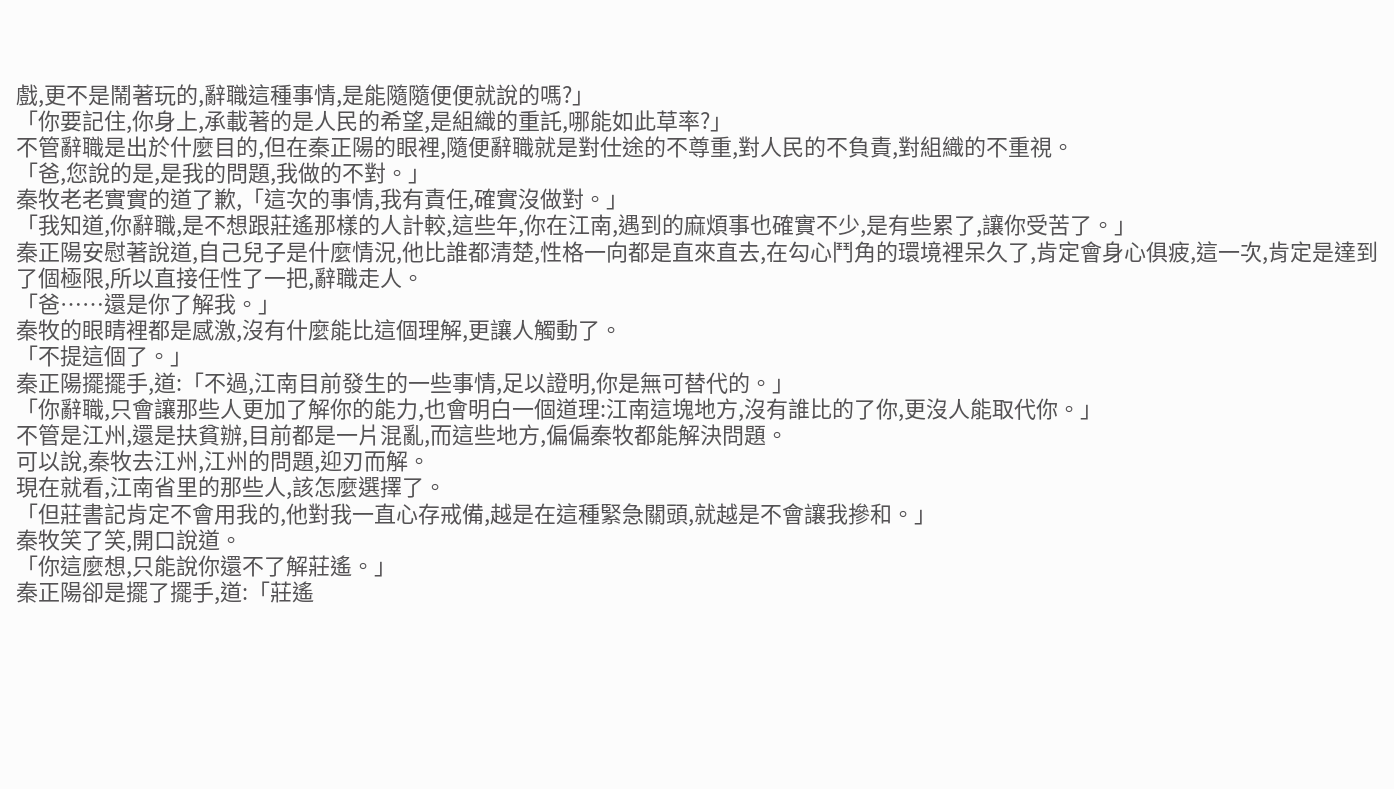戲,更不是鬧著玩的,辭職這種事情,是能隨隨便便就說的嗎?」
「你要記住,你身上,承載著的是人民的希望,是組織的重託,哪能如此草率?」
不管辭職是出於什麼目的,但在秦正陽的眼裡,隨便辭職就是對仕途的不尊重,對人民的不負責,對組織的不重視。
「爸,您說的是,是我的問題,我做的不對。」
秦牧老老實實的道了歉,「這次的事情,我有責任,確實沒做對。」
「我知道,你辭職,是不想跟莊遙那樣的人計較,這些年,你在江南,遇到的麻煩事也確實不少,是有些累了,讓你受苦了。」
秦正陽安慰著說道,自己兒子是什麼情況,他比誰都清楚,性格一向都是直來直去,在勾心鬥角的環境裡呆久了,肯定會身心俱疲,這一次,肯定是達到了個極限,所以直接任性了一把,辭職走人。
「爸……還是你了解我。」
秦牧的眼睛裡都是感激,沒有什麼能比這個理解,更讓人觸動了。
「不提這個了。」
秦正陽擺擺手,道:「不過,江南目前發生的一些事情,足以證明,你是無可替代的。」
「你辭職,只會讓那些人更加了解你的能力,也會明白一個道理:江南這塊地方,沒有誰比的了你,更沒人能取代你。」
不管是江州,還是扶貧辦,目前都是一片混亂,而這些地方,偏偏秦牧都能解決問題。
可以說,秦牧去江州,江州的問題,迎刃而解。
現在就看,江南省里的那些人,該怎麼選擇了。
「但莊書記肯定不會用我的,他對我一直心存戒備,越是在這種緊急關頭,就越是不會讓我摻和。」
秦牧笑了笑,開口說道。
「你這麼想,只能說你還不了解莊遙。」
秦正陽卻是擺了擺手,道:「莊遙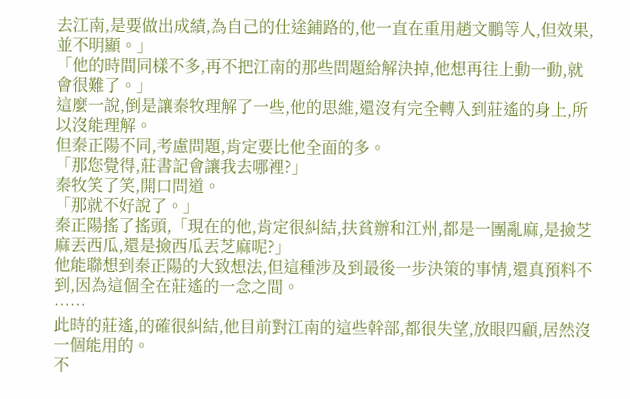去江南,是要做出成績,為自己的仕途鋪路的,他一直在重用趙文鵬等人,但效果,並不明顯。」
「他的時間同樣不多,再不把江南的那些問題給解決掉,他想再往上動一動,就會很難了。」
這麼一說,倒是讓秦牧理解了一些,他的思維,還沒有完全轉入到莊遙的身上,所以沒能理解。
但秦正陽不同,考慮問題,肯定要比他全面的多。
「那您覺得,莊書記會讓我去哪裡?」
秦牧笑了笑,開口問道。
「那就不好說了。」
秦正陽搖了搖頭,「現在的他,肯定很糾結,扶貧辦和江州,都是一團亂麻,是撿芝麻丟西瓜,還是撿西瓜丟芝麻呢?」
他能聯想到秦正陽的大致想法,但這種涉及到最後一步決策的事情,還真預料不到,因為這個全在莊遙的一念之間。
……
此時的莊遙,的確很糾結,他目前對江南的這些幹部,都很失望,放眼四顧,居然沒一個能用的。
不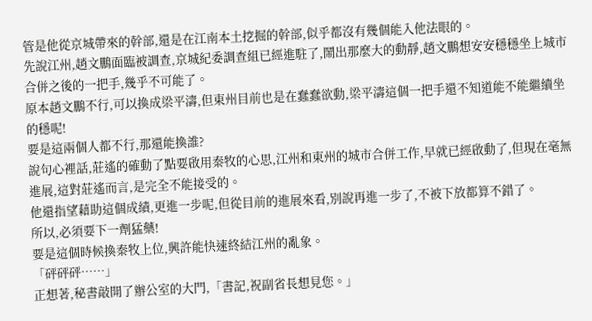管是他從京城帶來的幹部,還是在江南本土挖掘的幹部,似乎都沒有幾個能入他法眼的。
先說江州,趙文鵬面臨被調查,京城紀委調查組已經進駐了,鬧出那麼大的動靜,趙文鵬想安安穩穩坐上城市合併之後的一把手,幾乎不可能了。
原本趙文鵬不行,可以換成梁平濤,但東州目前也是在蠢蠢欲動,梁平濤這個一把手還不知道能不能繼續坐的穩呢!
要是這兩個人都不行,那還能換誰?
說句心裡話,莊遙的確動了點要啟用秦牧的心思,江州和東州的城市合併工作,早就已經啟動了,但現在毫無進展,這對莊遙而言,是完全不能接受的。
他還指望藉助這個成績,更進一步呢,但從目前的進展來看,別說再進一步了,不被下放都算不錯了。
所以,必須要下一劑猛藥!
要是這個時候換秦牧上位,興許能快速終結江州的亂象。
「砰砰砰……」
正想著,秘書敲開了辦公室的大門,「書記,祝副省長想見您。」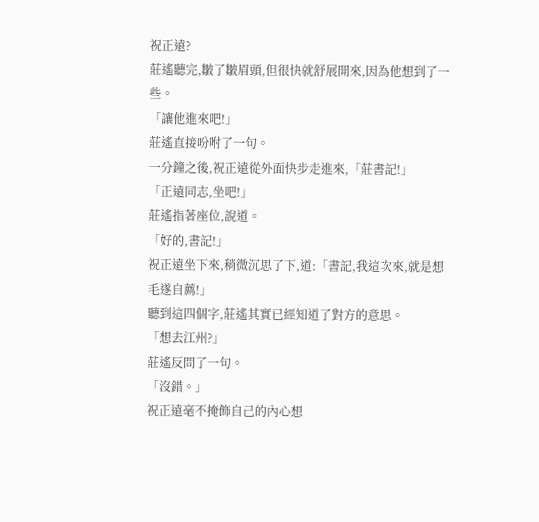祝正遠?
莊遙聽完,皺了皺眉頭,但很快就舒展開來,因為他想到了一些。
「讓他進來吧!」
莊遙直接吩咐了一句。
一分鐘之後,祝正遠從外面快步走進來,「莊書記!」
「正遠同志,坐吧!」
莊遙指著座位,說道。
「好的,書記!」
祝正遠坐下來,稍微沉思了下,道:「書記,我這次來,就是想毛遂自薦!」
聽到這四個字,莊遙其實已經知道了對方的意思。
「想去江州?」
莊遙反問了一句。
「沒錯。」
祝正遠毫不掩飾自己的內心想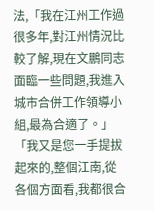法,「我在江州工作過很多年,對江州情況比較了解,現在文鵬同志面臨一些問題,我進入城市合併工作領導小組,最為合適了。」
「我又是您一手提拔起來的,整個江南,從各個方面看,我都很合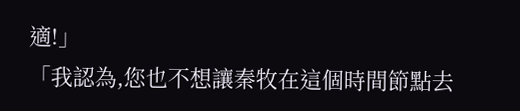適!」
「我認為,您也不想讓秦牧在這個時間節點去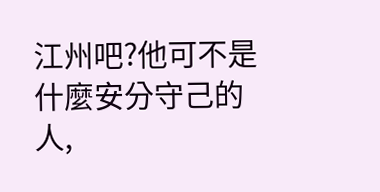江州吧?他可不是什麼安分守己的人,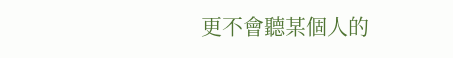更不會聽某個人的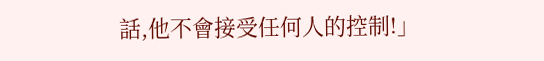話,他不會接受任何人的控制!」